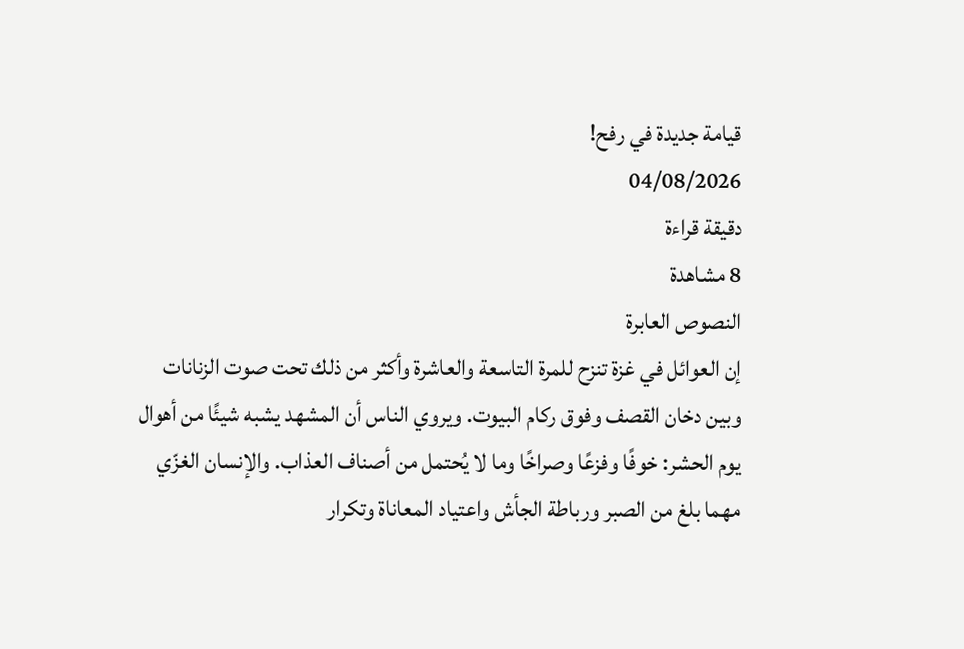قيامة جديدة في رفح!
04/08/2026
دقيقة قراءة
8 مشاهدة
النصوص العابرة
إن العوائل في غزة تنزح للمرة التاسعة والعاشرة وأكثر من ذلك تحت صوت الزنانات وبين دخان القصف وفوق ركام البيوت. ويروي الناس أن المشهد يشبه شيئًا من أهوال يوم الحشر: خوفًا وفزعًا وصراخًا وما لا يُحتمل من أصناف العذاب. والإنسان الغزّي مهما بلغ من الصبر ورباطة الجأش واعتياد المعاناة وتكرار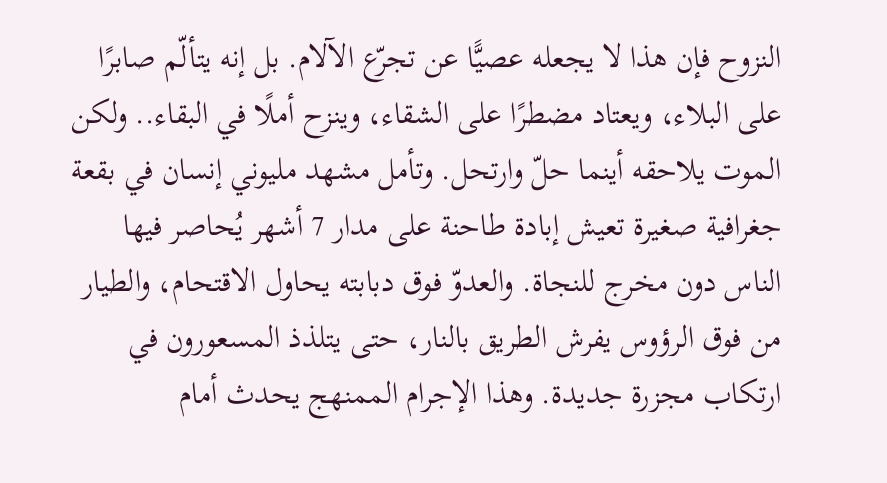النزوح فإن هذا لا يجعله عصيًّا عن تجرّع الآلام. بل إنه يتألّم صابرًا على البلاء، ويعتاد مضطرًا على الشقاء، وينزح أملًا في البقاء.. ولكن الموت يلاحقه أينما حلّ وارتحل. وتأمل مشهد مليوني إنسان في بقعة جغرافية صغيرة تعيش إبادة طاحنة على مدار 7 أشهر يُحاصر فيها الناس دون مخرج للنجاة. والعدوّ فوق دبابته يحاول الاقتحام، والطيار من فوق الرؤوس يفرش الطريق بالنار، حتى يتلذذ المسعورون في ارتكاب مجزرة جديدة. وهذا الإجرام الممنهج يحدث أمام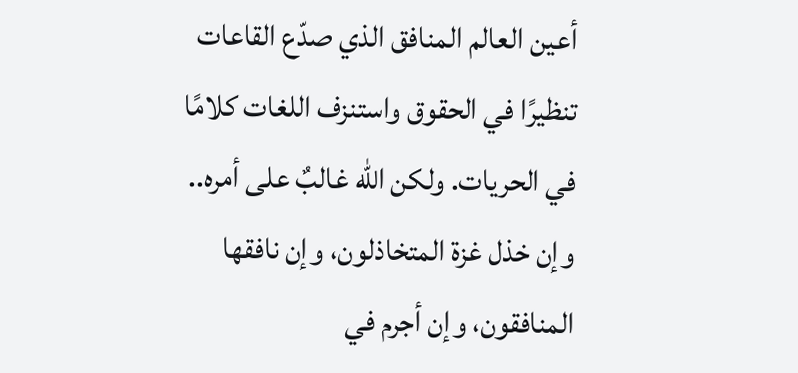أعين العالم المنافق الذي صدّع القاعات تنظيرًا في الحقوق واستنزف اللغات كلامًا في الحريات. ولكن الله غالبٌ على أمره.. وإن خذل غزة المتخاذلون، وإن نافقها المنافقون، وإن أجرم في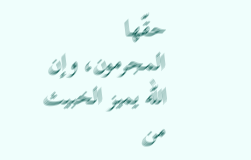حقّها المجرمون، وإن الله يميز الخبيث من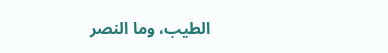الطيب، وما النصر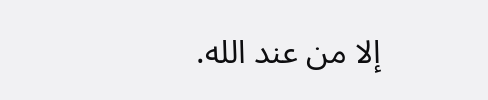إلا من عند الله.